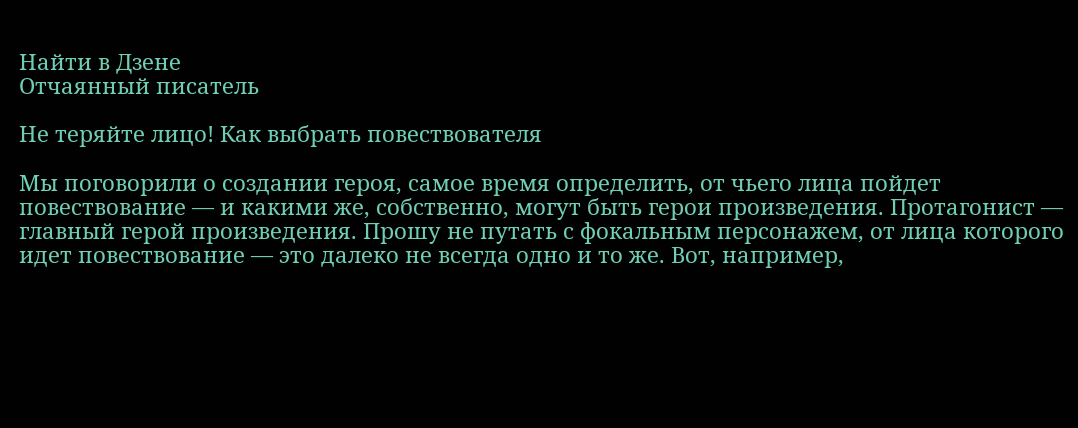Найти в Дзене
Отчаянный писатель

Не теряйте лицо! Как выбрать повествователя

Мы поговорили о создании героя, самое время определить, от чьего лица пойдет повествование — и какими же, собственно, могут быть герои произведения. Протагонист — главный герой произведения. Прошу не путать с фокальным персонажем, от лица которого идет повествование — это далеко не всегда одно и то же. Вот, например,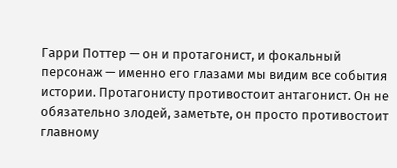Гарри Поттер — он и протагонист, и фокальный персонаж — именно его глазами мы видим все события истории. Протагонисту противостоит антагонист. Он не обязательно злодей, заметьте, он просто противостоит главному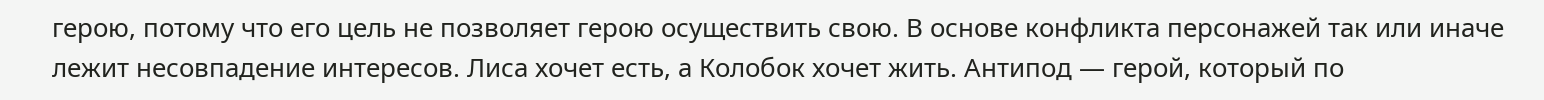герою, потому что его цель не позволяет герою осуществить свою. В основе конфликта персонажей так или иначе лежит несовпадение интересов. Лиса хочет есть, а Колобок хочет жить. Антипод — герой, который по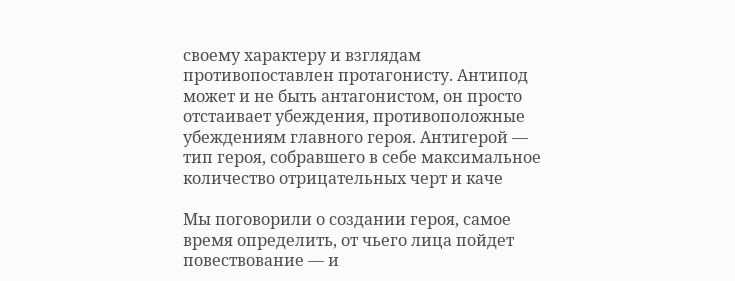своему характеру и взглядам противопоставлен протагонисту. Антипод может и не быть антагонистом, он просто отстаивает убеждения, противоположные убеждениям главного героя. Антигерой — тип героя, собравшего в себе максимальное количество отрицательных черт и каче

Мы поговорили о создании героя, самое время определить, от чьего лица пойдет повествование — и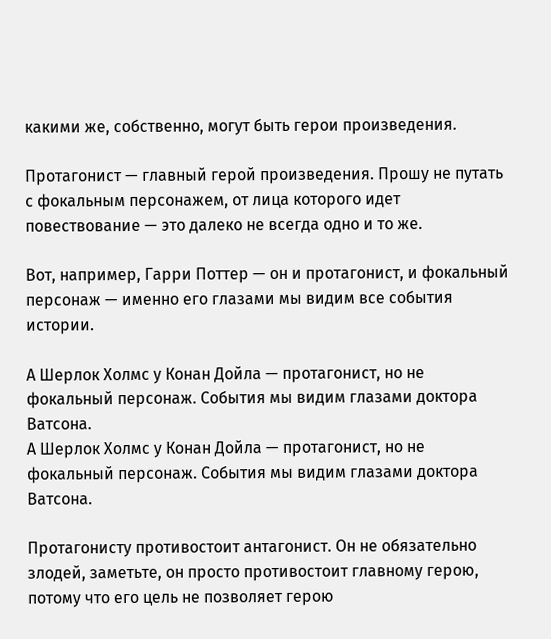какими же, собственно, могут быть герои произведения.

Протагонист — главный герой произведения. Прошу не путать с фокальным персонажем, от лица которого идет повествование — это далеко не всегда одно и то же.

Вот, например, Гарри Поттер — он и протагонист, и фокальный персонаж — именно его глазами мы видим все события истории.

А Шерлок Холмс у Конан Дойла — протагонист, но не фокальный персонаж. События мы видим глазами доктора Ватсона.
А Шерлок Холмс у Конан Дойла — протагонист, но не фокальный персонаж. События мы видим глазами доктора Ватсона.

Протагонисту противостоит антагонист. Он не обязательно злодей, заметьте, он просто противостоит главному герою, потому что его цель не позволяет герою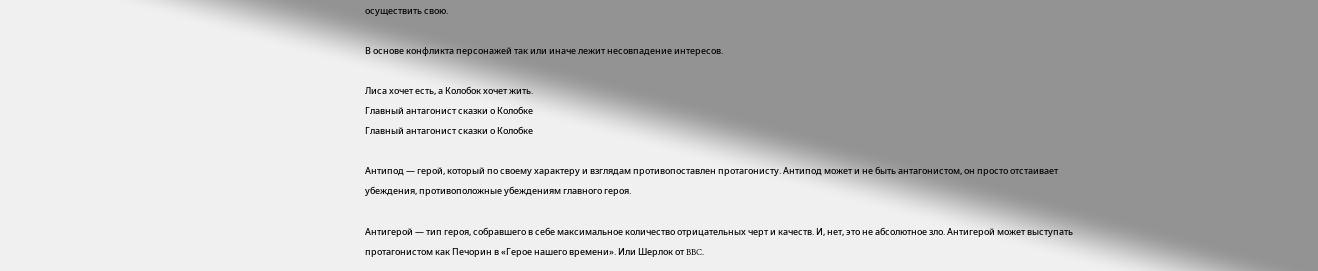осуществить свою.

В основе конфликта персонажей так или иначе лежит несовпадение интересов.

Лиса хочет есть, а Колобок хочет жить.
Главный антагонист сказки о Колобке
Главный антагонист сказки о Колобке

Антипод — герой, который по своему характеру и взглядам противопоставлен протагонисту. Антипод может и не быть антагонистом, он просто отстаивает убеждения, противоположные убеждениям главного героя.

Антигерой — тип героя, собравшего в себе максимальное количество отрицательных черт и качеств. И, нет, это не абсолютное зло. Антигерой может выступать протагонистом как Печорин в «Герое нашего времени». Или Шерлок от BBC.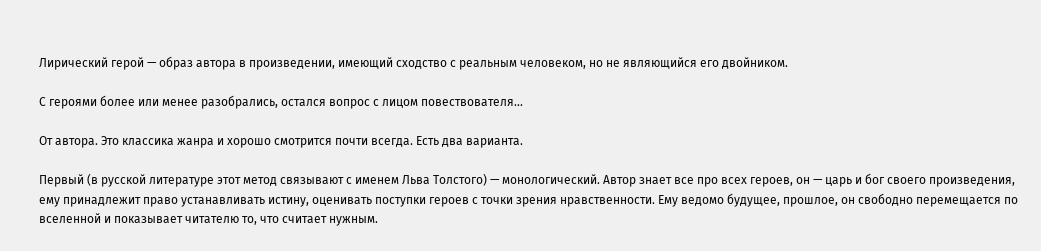Лирический герой — образ автора в произведении, имеющий сходство с реальным человеком, но не являющийся его двойником.

С героями более или менее разобрались, остался вопрос с лицом повествователя...

От автора. Это классика жанра и хорошо смотрится почти всегда. Есть два варианта.

Первый (в русской литературе этот метод связывают с именем Льва Толстого) — монологический. Автор знает все про всех героев, он — царь и бог своего произведения, ему принадлежит право устанавливать истину, оценивать поступки героев с точки зрения нравственности. Ему ведомо будущее, прошлое, он свободно перемещается по вселенной и показывает читателю то, что считает нужным.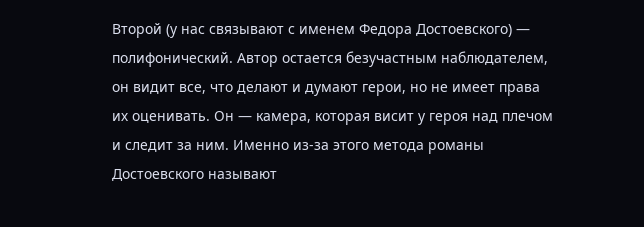Второй (у нас связывают с именем Федора Достоевского) — полифонический. Автор остается безучастным наблюдателем, он видит все, что делают и думают герои, но не имеет права их оценивать. Он — камера, которая висит у героя над плечом и следит за ним. Именно из-за этого метода романы Достоевского называют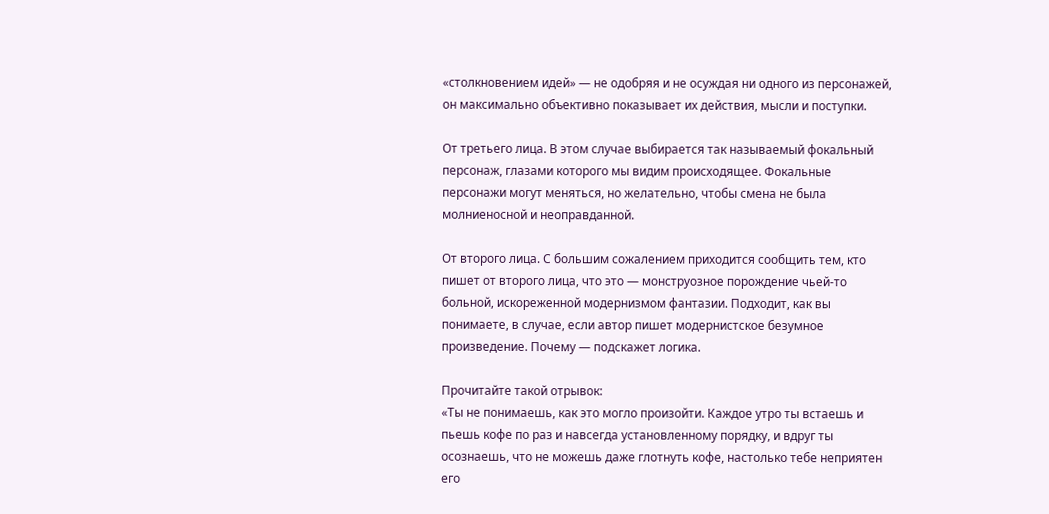«столкновением идей» — не одобряя и не осуждая ни одного из персонажей, он максимально объективно показывает их действия, мысли и поступки.

От третьего лица. В этом случае выбирается так называемый фокальный персонаж, глазами которого мы видим происходящее. Фокальные персонажи могут меняться, но желательно, чтобы смена не была молниеносной и неоправданной.

От второго лица. С большим сожалением приходится сообщить тем, кто пишет от второго лица, что это — монструозное порождение чьей-то больной, искореженной модернизмом фантазии. Подходит, как вы понимаете, в случае, если автор пишет модернистское безумное произведение. Почему — подскажет логика.

Прочитайте такой отрывок:
«Ты не понимаешь, как это могло произойти. Каждое утро ты встаешь и пьешь кофе по раз и навсегда установленному порядку, и вдруг ты осознаешь, что не можешь даже глотнуть кофе, настолько тебе неприятен его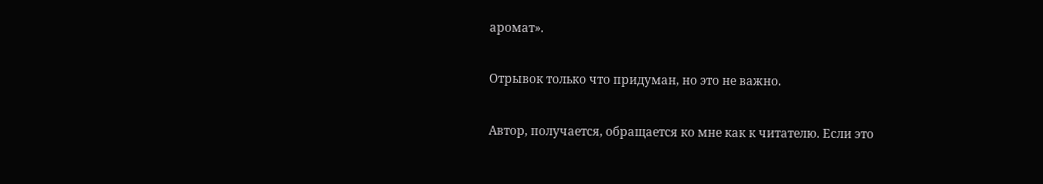аромат».

Отрывок только что придуман, но это не важно.

Автор, получается, обращается ко мне как к читателю. Если это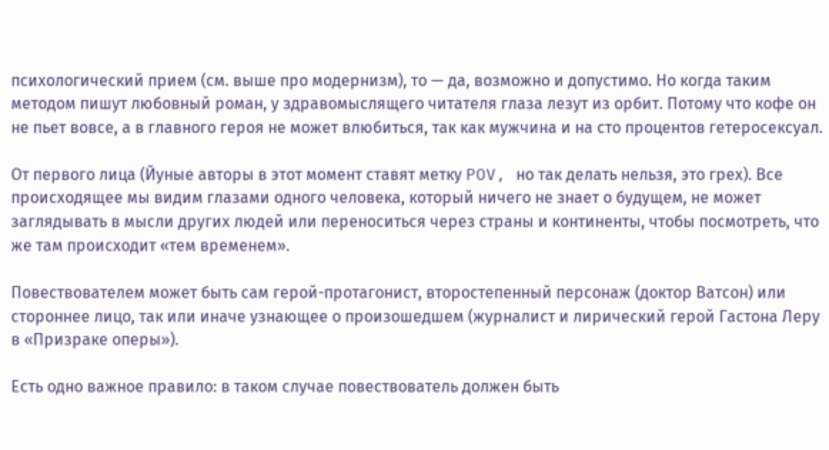психологический прием (см. выше про модернизм), то — да, возможно и допустимо. Но когда таким методом пишут любовный роман, у здравомыслящего читателя глаза лезут из орбит. Потому что кофе он не пьет вовсе, а в главного героя не может влюбиться, так как мужчина и на сто процентов гетеросексуал.

От первого лица (Йуные авторы в этот момент ставят метку POV, но так делать нельзя, это грех). Все происходящее мы видим глазами одного человека, который ничего не знает о будущем, не может заглядывать в мысли других людей или переноситься через страны и континенты, чтобы посмотреть, что же там происходит «тем временем».

Повествователем может быть сам герой-протагонист, второстепенный персонаж (доктор Ватсон) или стороннее лицо, так или иначе узнающее о произошедшем (журналист и лирический герой Гастона Леру в «Призраке оперы»).

Есть одно важное правило: в таком случае повествователь должен быть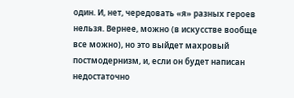один. И, нет, чередовать «я» разных героев нельзя. Вернее, можно (в искусстве вообще все можно), но это выйдет махровый постмодернизм, и, если он будет написан недостаточно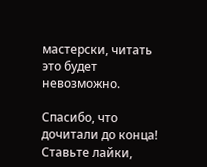мастерски, читать это будет невозможно.

Спасибо, что дочитали до конца! Ставьте лайки,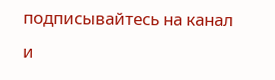подписывайтесь на канал и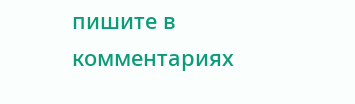пишите в комментариях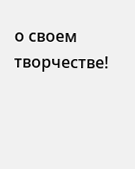о своем творчестве!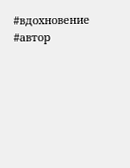#вдохновение #автор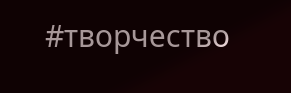#творчество